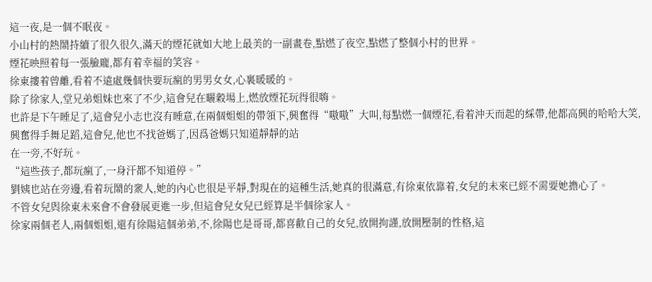這一夜,是一個不眠夜。
小山村的熱鬧持續了很久很久,滿天的煙花就如大地上最美的一副畫卷,點燃了夜空,點燃了整個小村的世界。
煙花映照着每一張臉龐,都有着幸福的笑容。
徐東摟着曾離,看着不遠處幾個快要玩瘋的男男女女,心裏暖暖的。
除了徐家人,堂兄弟姐妹也來了不少,這會兒在曬穀場上,燃放煙花玩得很嗨。
也許是下午睡足了,這會兒小志也沒有睡意,在兩個姐姐的帶領下,興奮得“嗷嗷”大叫,每點燃一個煙花,看着沖天而起的綵帶,他都高興的哈哈大笑,興奮得手舞足蹈,這會兒,他也不找爸媽了,因爲爸媽只知道靜靜的站
在一旁,不好玩。
“這些孩子,都玩瘋了,一身汗都不知道停。”
劉姨也站在旁邊,看着玩鬧的衆人,她的內心也很是平靜,對現在的這種生活,她真的很滿意,有徐東依靠着,女兒的未來已經不需要她擔心了。
不管女兒與徐東未來會不會發展更進一步,但這會兒女兒已經算是半個徐家人。
徐家兩個老人,兩個姐姐,還有徐陽這個弟弟,不,徐陽也是哥哥,都喜歡自己的女兒,放開拘謹,放開壓制的性格,這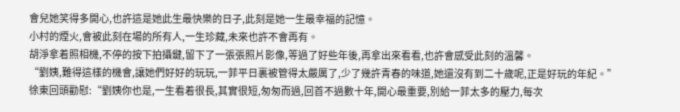會兒她笑得多開心,也許這是她此生最快樂的日子,此刻是她一生最幸福的記憶。
小村的煙火,會被此刻在場的所有人,一生珍藏,未來也許不會再有。
胡淨拿着照相機,不停的按下拍攝鍵,留下了一張張照片影像,等過了好些年後,再拿出來看看,也許會感受此刻的溫馨。
“劉姨,難得這樣的機會,讓她們好好的玩玩,一菲平日裏被管得太嚴厲了,少了幾許青春的味道,她還沒有到二十歲呢,正是好玩的年紀。”
徐東回頭勸慰:“劉姨你也是,一生看着很長,其實很短,匆匆而過,回首不過數十年,開心最重要,別給一菲太多的壓力,每次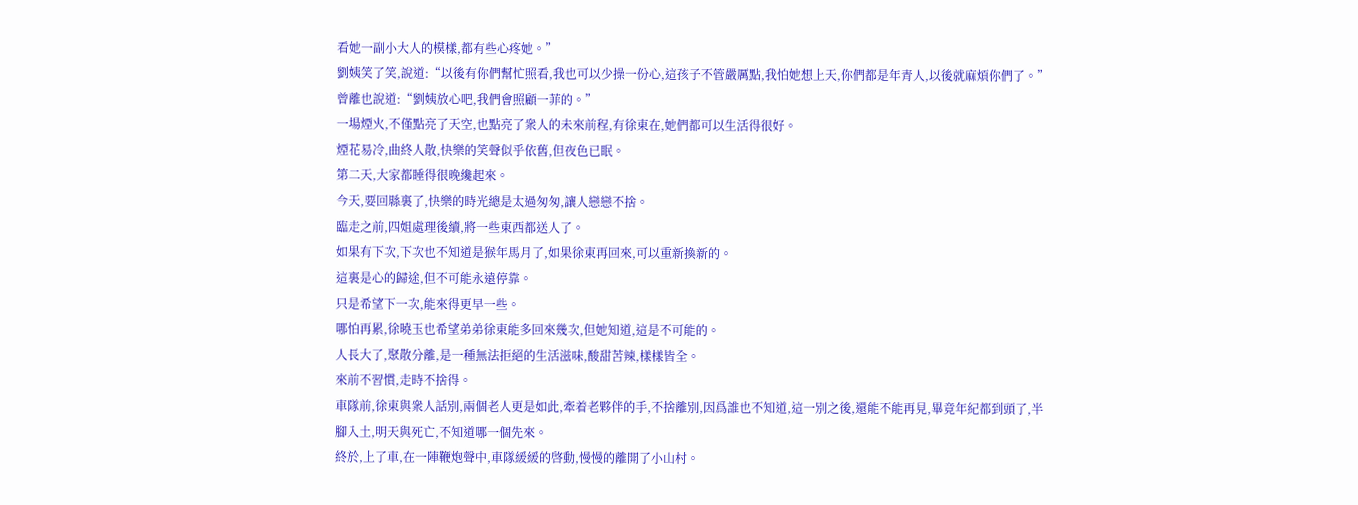看她一副小大人的模樣,都有些心疼她。”
劉姨笑了笑,說道:“以後有你們幫忙照看,我也可以少操一份心,這孩子不管嚴厲點,我怕她想上天,你們都是年青人,以後就麻煩你們了。”
曾離也說道:“劉姨放心吧,我們會照顧一菲的。”
一場煙火,不僅點亮了天空,也點亮了衆人的未來前程,有徐東在,她們都可以生活得很好。
煙花易冷,曲終人散,快樂的笑聲似乎依舊,但夜色已眠。
第二天,大家都睡得很晚纔起來。
今天,要回縣裏了,快樂的時光總是太過匆匆,讓人戀戀不捨。
臨走之前,四姐處理後續,將一些東西都送人了。
如果有下次,下次也不知道是猴年馬月了,如果徐東再回來,可以重新換新的。
這裏是心的歸途,但不可能永遠停靠。
只是希望下一次,能來得更早一些。
哪怕再累,徐曉玉也希望弟弟徐東能多回來幾次,但她知道,這是不可能的。
人長大了,聚散分離,是一種無法拒絕的生活滋味,酸甜苦辣,樣樣皆全。
來前不習慣,走時不捨得。
車隊前,徐東與衆人話別,兩個老人更是如此,牽着老夥伴的手,不捨離別,因爲誰也不知道,這一別之後,還能不能再見,畢竟年紀都到頭了,半腳入土,明天與死亡,不知道哪一個先來。
終於,上了車,在一陣鞭炮聲中,車隊緩緩的啓動,慢慢的離開了小山村。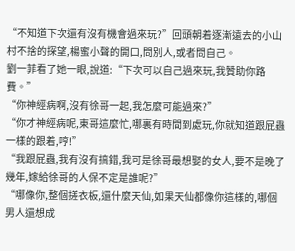“不知道下次還有沒有機會過來玩?”回頭朝着逐漸遠去的小山村不捨的探望,楊蜜小聲的開口,問別人,或者問自己。
劉一菲看了她一眼,說道:“下次可以自己過來玩,我贊助你路費。”
“你神經病啊,沒有徐哥一起,我怎麼可能過來?”
“你才神經病呢,東哥這麼忙,哪裏有時間到處玩,你就知道跟屁蟲一樣的跟着,哼!”
“我跟屁蟲,我有沒有搞錯,我可是徐哥最想娶的女人,要不是晚了幾年,嫁給徐哥的人保不定是誰呢?”
“哪像你,整個搓衣板,還什麼天仙,如果天仙都像你這樣的,哪個男人還想成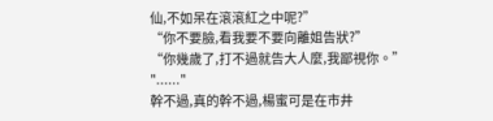仙,不如呆在滾滾紅之中呢?”
“你不要臉,看我要不要向離姐告狀?”
“你幾歲了,打不過就告大人麼,我鄙視你。”
"......"
幹不過,真的幹不過,楊蜜可是在市井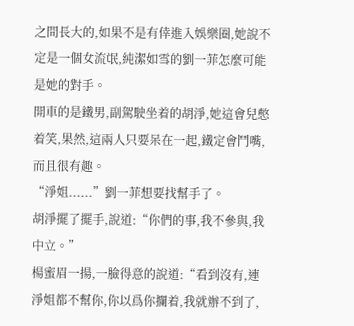之間長大的,如果不是有倖進入娛樂圈,她說不定是一個女流氓,純潔如雪的劉一菲怎麼可能是她的對手。
開車的是鐵男,副駕駛坐着的胡淨,她這會兒憋着笑,果然,這兩人只要呆在一起,鐵定會鬥嘴,而且很有趣。
“淨姐......”劉一菲想要找幫手了。
胡淨擺了擺手,說道:“你們的事,我不參與,我中立。”
楊蜜眉一揚,一臉得意的說道:“看到沒有,連淨姐都不幫你,你以爲你攔着,我就辦不到了,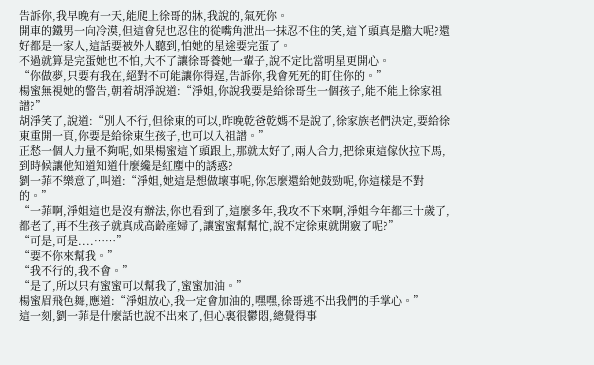告訴你,我早晚有一天,能爬上徐哥的牀,我說的,氣死你。
開車的鐵男一向冷漠,但這會兒也忍住的從嘴角泄出一抹忍不住的笑,這丫頭真是膽大呢?還好都是一家人,這話要被外人聽到,怕她的星途要完蛋了。
不過就算是完蛋她也不怕,大不了讓徐哥養她一輩子,說不定比當明星更開心。
“你做夢,只要有我在,絕對不可能讓你得逞,告訴你,我會死死的盯住你的。”
楊蜜無視她的警告,朝着胡淨說道:“淨姐,你說我要是給徐哥生一個孩子,能不能上徐家祖譜?”
胡淨笑了,說道:“別人不行,但徐東的可以,昨晚乾爸乾媽不是說了,徐家族老們決定,要給徐東重開一頁,你要是給徐東生孩子,也可以入祖譜。”
正愁一個人力量不夠呢,如果楊蜜這丫頭跟上,那就太好了,兩人合力,把徐東這傢伙拉下馬,到時候讓他知道知道什麼纔是紅塵中的誘惑?
劉一菲不樂意了,叫道:“淨姐,她這是想做壞事呢,你怎麼還給她鼓勁呢,你這樣是不對的。”
“一菲啊,淨姐這也是沒有辦法,你也看到了,這麼多年,我攻不下來啊,淨姐今年都三十歲了,都老了,再不生孩子就真成高齡產婦了,讓蜜蜜幫幫忙,說不定徐東就開竅了呢?”
“可是,可是....……”
“要不你來幫我。”
“我不行的,我不會。”
“是了,所以只有蜜蜜可以幫我了,蜜蜜加油。”
楊蜜眉飛色舞,應道:“淨姐放心,我一定會加油的,嘿嘿,徐哥逃不出我們的手掌心。”
這一刻,劉一菲是什麼話也說不出來了,但心裏很鬱悶,總覺得事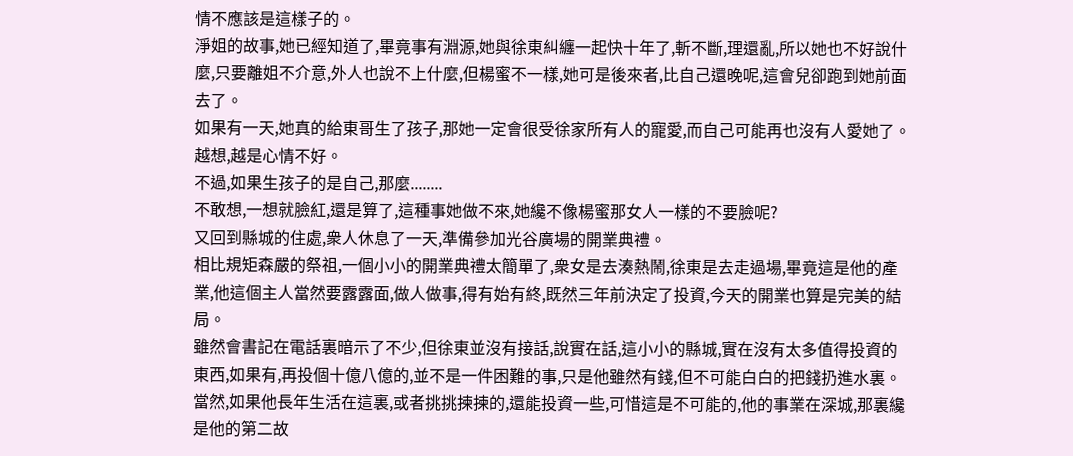情不應該是這樣子的。
淨姐的故事,她已經知道了,畢竟事有淵源,她與徐東糾纏一起快十年了,斬不斷,理還亂,所以她也不好說什麼,只要離姐不介意,外人也說不上什麼,但楊蜜不一樣,她可是後來者,比自己還晚呢,這會兒卻跑到她前面
去了。
如果有一天,她真的給東哥生了孩子,那她一定會很受徐家所有人的寵愛,而自己可能再也沒有人愛她了。
越想,越是心情不好。
不過,如果生孩子的是自己,那麼........
不敢想,一想就臉紅,還是算了,這種事她做不來,她纔不像楊蜜那女人一樣的不要臉呢?
又回到縣城的住處,衆人休息了一天,準備參加光谷廣場的開業典禮。
相比規矩森嚴的祭祖,一個小小的開業典禮太簡單了,衆女是去湊熱鬧,徐東是去走過場,畢竟這是他的產業,他這個主人當然要露露面,做人做事,得有始有終,既然三年前決定了投資,今天的開業也算是完美的結局。
雖然會書記在電話裏暗示了不少,但徐東並沒有接話,說實在話,這小小的縣城,實在沒有太多值得投資的東西,如果有,再投個十億八億的,並不是一件困難的事,只是他雖然有錢,但不可能白白的把錢扔進水裏。
當然,如果他長年生活在這裏,或者挑挑揀揀的,還能投資一些,可惜這是不可能的,他的事業在深城,那裏纔是他的第二故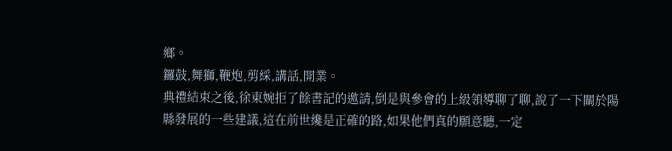鄉。
鑼鼓,舞獅,鞭炮,剪綵,講話,開業。
典禮結束之後,徐東婉拒了餘書記的邀請,倒是與參會的上級領導聊了聊,說了一下關於陽縣發展的一些建議,這在前世纔是正確的路,如果他們真的願意聽,一定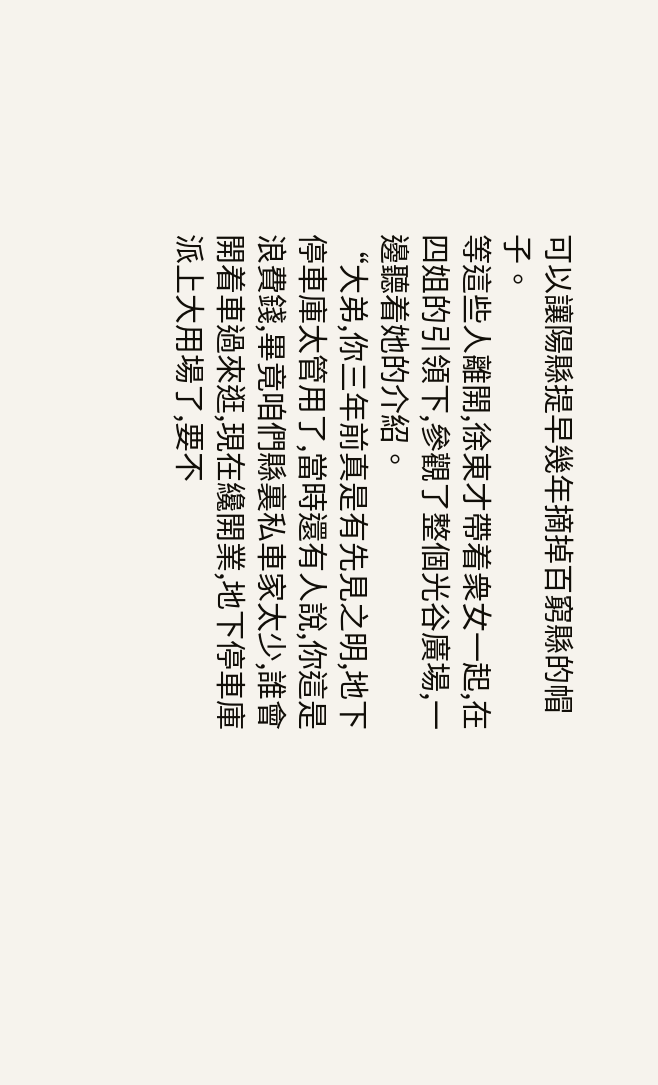可以讓陽縣提早幾年摘掉百窮縣的帽子。
等這些人離開,徐東才帶着衆女一起,在四姐的引領下,參觀了整個光谷廣場,一邊聽着她的介紹。
“大弟,你三年前真是有先見之明,地下停車庫太管用了,當時還有人說,你這是浪費錢,畢竟咱們縣裏私車家太少,誰會開着車過來逛,現在纔開業,地下停車庫派上大用場了,要不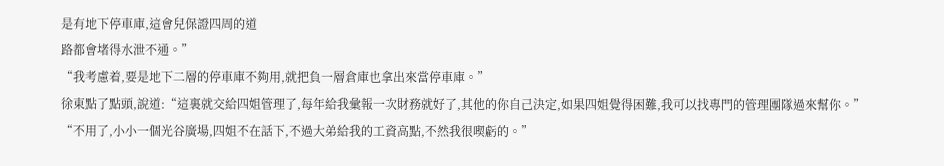是有地下停車庫,這會兒保證四周的道
路都會堵得水泄不通。”
“我考慮着,要是地下二層的停車庫不夠用,就把負一層倉庫也拿出來當停車庫。”
徐東點了點頭,說道:“這裏就交給四姐管理了,每年給我彙報一次財務就好了,其他的你自己決定,如果四姐覺得困難,我可以找專門的管理團隊過來幫你。”
“不用了,小小一個光谷廣場,四姐不在話下,不過大弟給我的工資高點,不然我很喫虧的。”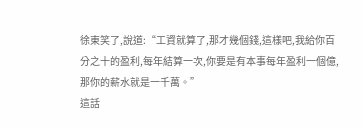徐東笑了,說道:“工資就算了,那才幾個錢,這樣吧,我給你百分之十的盈利,每年結算一次,你要是有本事每年盈利一個億,那你的薪水就是一千萬。”
這話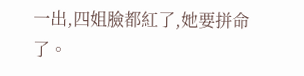一出,四姐臉都紅了,她要拼命了。